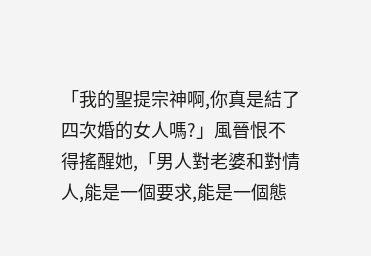「我的聖提宗神啊,你真是結了四次婚的女人嗎?」風晉恨不得搖醒她,「男人對老婆和對情人,能是一個要求,能是一個態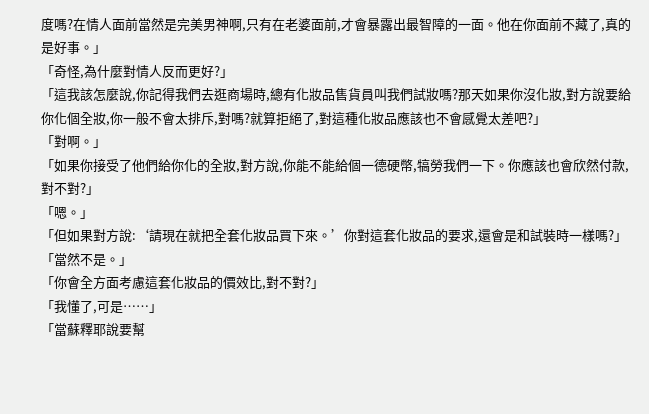度嗎?在情人面前當然是完美男神啊,只有在老婆面前,才會暴露出最智障的一面。他在你面前不藏了,真的是好事。」
「奇怪,為什麼對情人反而更好?」
「這我該怎麼說,你記得我們去逛商場時,總有化妝品售貨員叫我們試妝嗎?那天如果你沒化妝,對方說要給你化個全妝,你一般不會太排斥,對嗎?就算拒絕了,對這種化妝品應該也不會感覺太差吧?」
「對啊。」
「如果你接受了他們給你化的全妝,對方說,你能不能給個一德硬幣,犒勞我們一下。你應該也會欣然付款,對不對?」
「嗯。」
「但如果對方說:‘請現在就把全套化妝品買下來。’你對這套化妝品的要求,還會是和試裝時一樣嗎?」
「當然不是。」
「你會全方面考慮這套化妝品的價效比,對不對?」
「我懂了,可是……」
「當蘇釋耶說要幫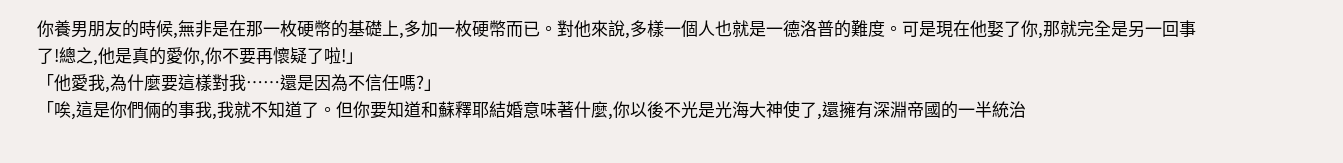你養男朋友的時候,無非是在那一枚硬幣的基礎上,多加一枚硬幣而已。對他來說,多樣一個人也就是一德洛普的難度。可是現在他娶了你,那就完全是另一回事了!總之,他是真的愛你,你不要再懷疑了啦!」
「他愛我,為什麼要這樣對我……還是因為不信任嗎?」
「唉,這是你們倆的事我,我就不知道了。但你要知道和蘇釋耶結婚意味著什麼,你以後不光是光海大神使了,還擁有深淵帝國的一半統治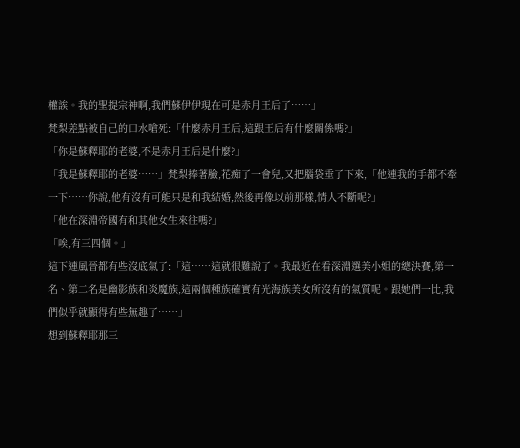權誒。我的聖提宗神啊,我們蘇伊伊現在可是赤月王后了……」
梵梨差點被自己的口水嗆死:「什麼赤月王后,這跟王后有什麼關係嗎?」
「你是蘇釋耶的老婆,不是赤月王后是什麼?」
「我是蘇釋耶的老婆……」梵梨捧著臉,花痴了一會兒,又把腦袋垂了下來,「他連我的手都不牽一下……你說,他有沒有可能只是和我結婚,然後再像以前那樣,情人不斷呢?」
「他在深淵帝國有和其他女生來往嗎?」
「唉,有三四個。」
這下連風晉都有些沒底氣了:「這……這就很難說了。我最近在看深淵選美小姐的總決賽,第一名、第二名是幽影族和炎魔族,這兩個種族確實有光海族美女所沒有的氣質呢。跟她們一比,我們似乎就顯得有些無趣了……」
想到蘇釋耶那三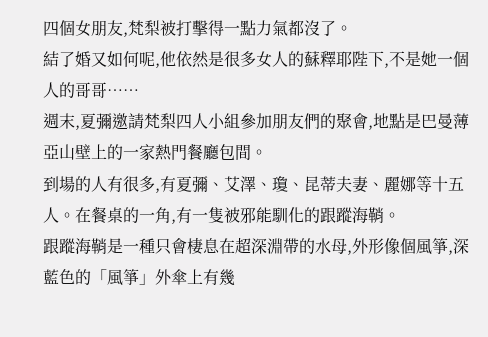四個女朋友,梵梨被打擊得一點力氣都沒了。
結了婚又如何呢,他依然是很多女人的蘇釋耶陛下,不是她一個人的哥哥……
週末,夏彌邀請梵梨四人小組參加朋友們的聚會,地點是巴曼薄亞山壁上的一家熱門餐廳包間。
到場的人有很多,有夏彌、艾澤、瓊、昆蒂夫妻、麗娜等十五人。在餐桌的一角,有一隻被邪能馴化的跟蹤海鞘。
跟蹤海鞘是一種只會棲息在超深淵帶的水母,外形像個風箏,深藍色的「風箏」外傘上有幾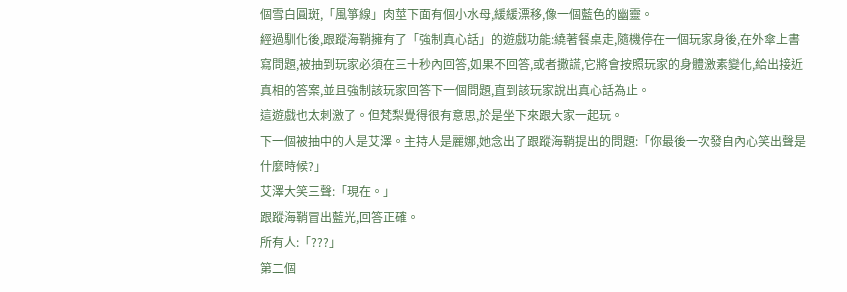個雪白圓斑,「風箏線」肉莖下面有個小水母,緩緩漂移,像一個藍色的幽靈。
經過馴化後,跟蹤海鞘擁有了「強制真心話」的遊戲功能:繞著餐桌走,隨機停在一個玩家身後,在外傘上書寫問題,被抽到玩家必須在三十秒內回答,如果不回答,或者撒謊,它將會按照玩家的身體激素變化,給出接近真相的答案,並且強制該玩家回答下一個問題,直到該玩家說出真心話為止。
這遊戲也太刺激了。但梵梨覺得很有意思,於是坐下來跟大家一起玩。
下一個被抽中的人是艾澤。主持人是麗娜,她念出了跟蹤海鞘提出的問題:「你最後一次發自內心笑出聲是什麼時候?」
艾澤大笑三聲:「現在。」
跟蹤海鞘冒出藍光,回答正確。
所有人:「???」
第二個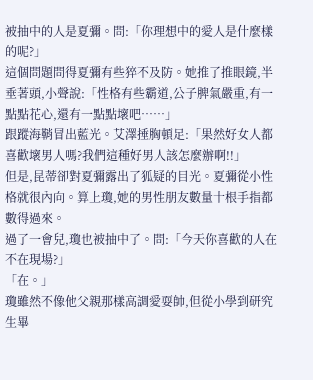被抽中的人是夏彌。問:「你理想中的愛人是什麼樣的呢?」
這個問題問得夏彌有些猝不及防。她推了推眼鏡,半垂著頭,小聲說:「性格有些霸道,公子脾氣嚴重,有一點點花心,還有一點點壞吧……」
跟蹤海鞘冒出藍光。艾澤捶胸頓足:「果然好女人都喜歡壞男人嗎?我們這種好男人該怎麼辦啊!!」
但是,昆蒂卻對夏彌露出了狐疑的目光。夏彌從小性格就很內向。算上瓊,她的男性朋友數量十根手指都數得過來。
過了一會兒,瓊也被抽中了。問:「今天你喜歡的人在不在現場?」
「在。」
瓊雖然不像他父親那樣高調愛耍帥,但從小學到研究生畢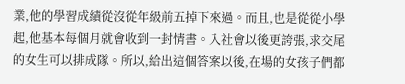業,他的學習成績從沒從年級前五掉下來過。而且,也是從從小學起,他基本每個月就會收到一封情書。入社會以後更誇張,求交尾的女生可以排成隊。所以,給出這個答案以後,在場的女孩子們都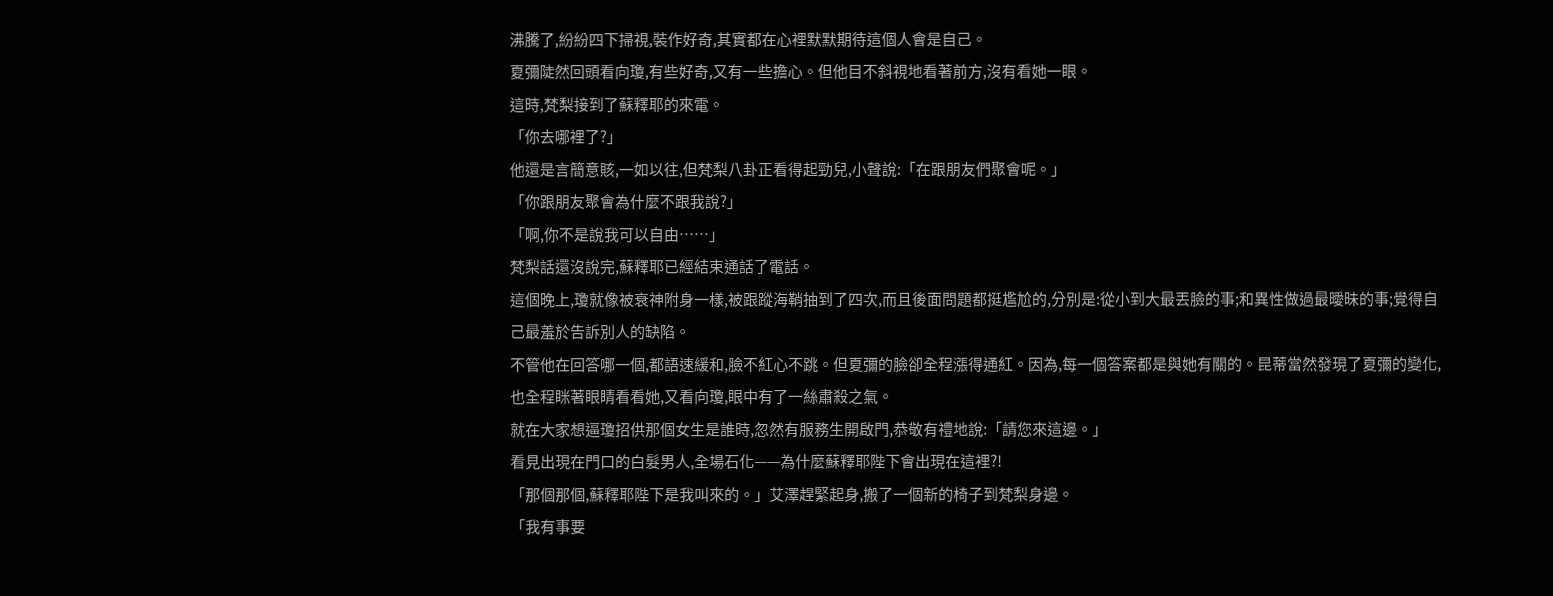沸騰了,紛紛四下掃視,裝作好奇,其實都在心裡默默期待這個人會是自己。
夏彌陡然回頭看向瓊,有些好奇,又有一些擔心。但他目不斜視地看著前方,沒有看她一眼。
這時,梵梨接到了蘇釋耶的來電。
「你去哪裡了?」
他還是言簡意賅,一如以往,但梵梨八卦正看得起勁兒,小聲說:「在跟朋友們聚會呢。」
「你跟朋友聚會為什麼不跟我說?」
「啊,你不是說我可以自由……」
梵梨話還沒說完,蘇釋耶已經結束通話了電話。
這個晚上,瓊就像被衰神附身一樣,被跟蹤海鞘抽到了四次,而且後面問題都挺尷尬的,分別是:從小到大最丟臉的事;和異性做過最曖昧的事;覺得自己最羞於告訴別人的缺陷。
不管他在回答哪一個,都語速緩和,臉不紅心不跳。但夏彌的臉卻全程漲得通紅。因為,每一個答案都是與她有關的。昆蒂當然發現了夏彌的變化,也全程眯著眼睛看看她,又看向瓊,眼中有了一絲肅殺之氣。
就在大家想逼瓊招供那個女生是誰時,忽然有服務生開啟門,恭敬有禮地說:「請您來這邊。」
看見出現在門口的白髮男人,全場石化——為什麼蘇釋耶陛下會出現在這裡?!
「那個那個,蘇釋耶陛下是我叫來的。」艾澤趕緊起身,搬了一個新的椅子到梵梨身邊。
「我有事要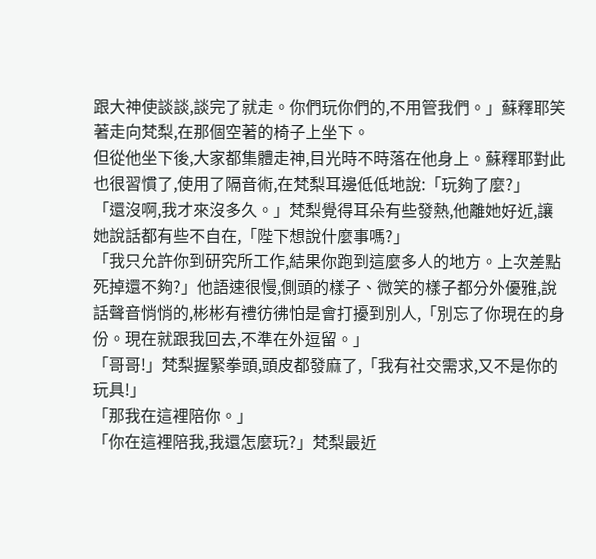跟大神使談談,談完了就走。你們玩你們的,不用管我們。」蘇釋耶笑著走向梵梨,在那個空著的椅子上坐下。
但從他坐下後,大家都集體走神,目光時不時落在他身上。蘇釋耶對此也很習慣了,使用了隔音術,在梵梨耳邊低低地說:「玩夠了麼?」
「還沒啊,我才來沒多久。」梵梨覺得耳朵有些發熱,他離她好近,讓她說話都有些不自在,「陛下想說什麼事嗎?」
「我只允許你到研究所工作,結果你跑到這麼多人的地方。上次差點死掉還不夠?」他語速很慢,側頭的樣子、微笑的樣子都分外優雅,說話聲音悄悄的,彬彬有禮彷彿怕是會打擾到別人,「別忘了你現在的身份。現在就跟我回去,不準在外逗留。」
「哥哥!」梵梨握緊拳頭,頭皮都發麻了,「我有社交需求,又不是你的玩具!」
「那我在這裡陪你。」
「你在這裡陪我,我還怎麼玩?」梵梨最近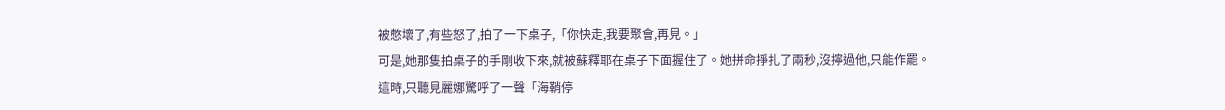被憋壞了,有些怒了,拍了一下桌子,「你快走,我要聚會,再見。」
可是,她那隻拍桌子的手剛收下來,就被蘇釋耶在桌子下面握住了。她拼命掙扎了兩秒,沒擰過他,只能作罷。
這時,只聽見麗娜驚呼了一聲「海鞘停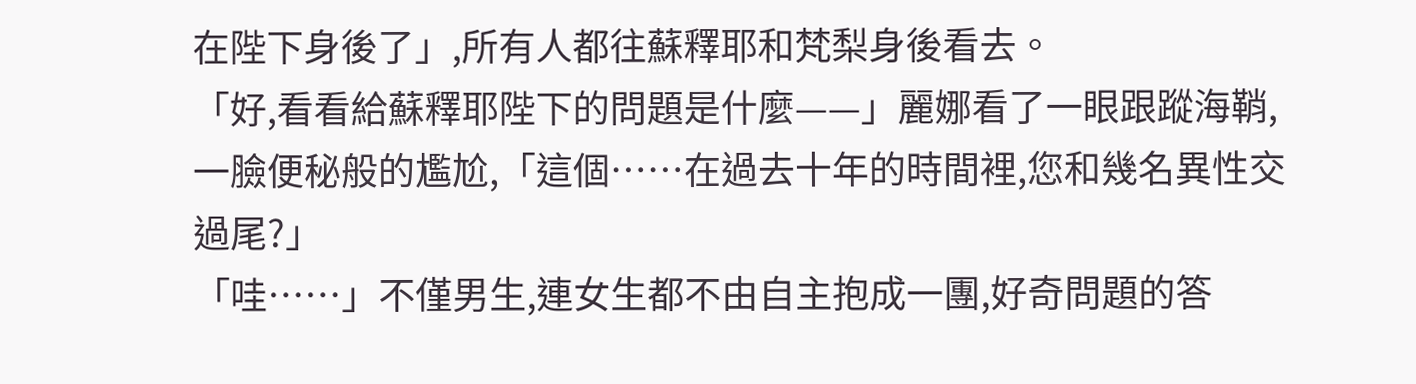在陛下身後了」,所有人都往蘇釋耶和梵梨身後看去。
「好,看看給蘇釋耶陛下的問題是什麼——」麗娜看了一眼跟蹤海鞘,一臉便秘般的尷尬,「這個……在過去十年的時間裡,您和幾名異性交過尾?」
「哇……」不僅男生,連女生都不由自主抱成一團,好奇問題的答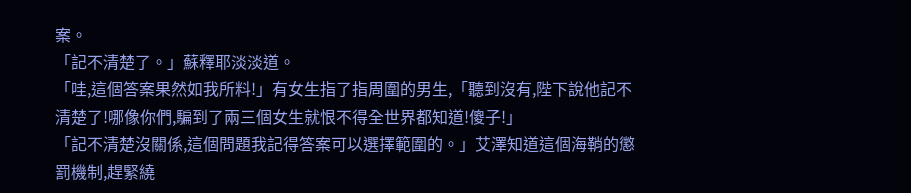案。
「記不清楚了。」蘇釋耶淡淡道。
「哇,這個答案果然如我所料!」有女生指了指周圍的男生,「聽到沒有,陛下說他記不清楚了!哪像你們,騙到了兩三個女生就恨不得全世界都知道!傻子!」
「記不清楚沒關係,這個問題我記得答案可以選擇範圍的。」艾澤知道這個海鞘的懲罰機制,趕緊繞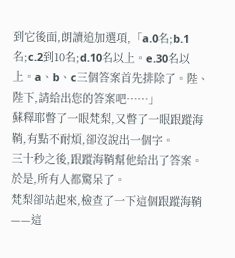到它後面,朗讀追加選項,「a.0名;b.1名;c.2到10名;d.10名以上。e.30名以上。a、b、c三個答案首先排除了。陛、陛下,請給出您的答案吧……」
蘇釋耶瞥了一眼梵梨,又瞥了一眼跟蹤海鞘,有點不耐煩,卻沒說出一個字。
三十秒之後,跟蹤海鞘幫他給出了答案。
於是,所有人都驚呆了。
梵梨卻站起來,檢查了一下這個跟蹤海鞘——這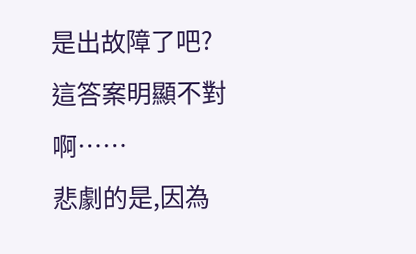是出故障了吧?
這答案明顯不對啊……
悲劇的是,因為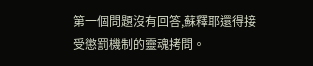第一個問題沒有回答,蘇釋耶還得接受懲罰機制的靈魂拷問。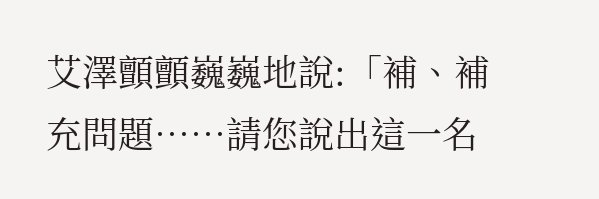艾澤顫顫巍巍地說:「補、補充問題……請您說出這一名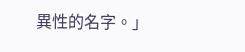異性的名字。」